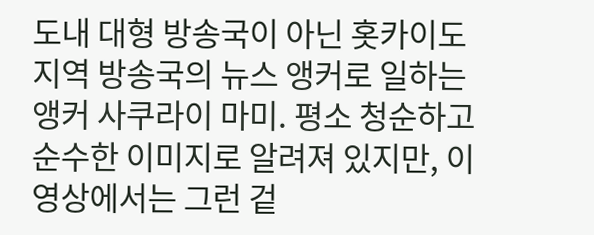도내 대형 방송국이 아닌 홋카이도 지역 방송국의 뉴스 앵커로 일하는 앵커 사쿠라이 마미. 평소 청순하고 순수한 이미지로 알려져 있지만, 이 영상에서는 그런 겉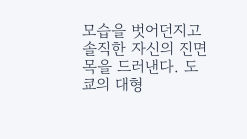모습을 벗어던지고 솔직한 자신의 진면목을 드러낸다. 도쿄의 대형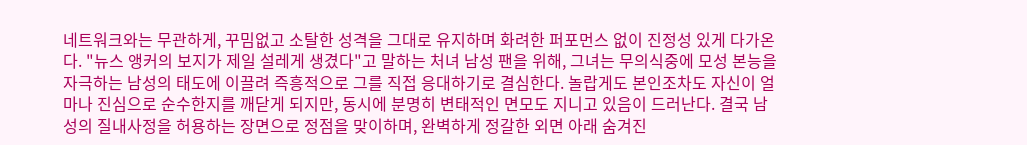네트워크와는 무관하게, 꾸밈없고 소탈한 성격을 그대로 유지하며 화려한 퍼포먼스 없이 진정성 있게 다가온다. "뉴스 앵커의 보지가 제일 설레게 생겼다"고 말하는 처녀 남성 팬을 위해, 그녀는 무의식중에 모성 본능을 자극하는 남성의 태도에 이끌려 즉흥적으로 그를 직접 응대하기로 결심한다. 놀랍게도 본인조차도 자신이 얼마나 진심으로 순수한지를 깨닫게 되지만, 동시에 분명히 변태적인 면모도 지니고 있음이 드러난다. 결국 남성의 질내사정을 허용하는 장면으로 정점을 맞이하며, 완벽하게 정갈한 외면 아래 숨겨진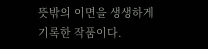뜻밖의 이면을 생생하게 기록한 작품이다.